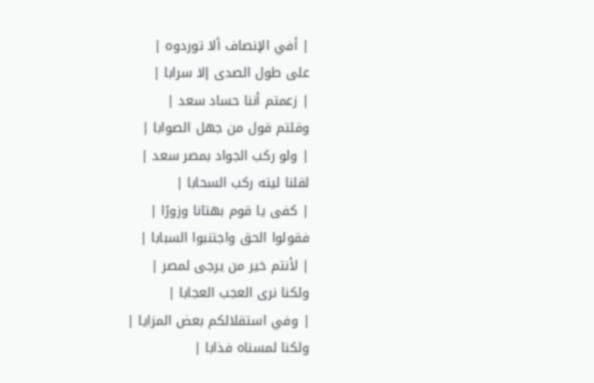| أفي الإنصاف ألا توردوه |
على طول الصدى إلا سرابا |
| زعمتم أننا حساد سعد |
وقلتم قول من جهل الصوابا |
| ولو ركب الجواد بمصر سعد |
لقلنا ليته ركب السحابا |
| كفى يا قوم بهتانا وزورًا |
فقولوا الحق واجتنبوا السبابا |
| لأنتم خير من يرجى لمصر |
ولكنا نرى العجب العجابا |
| وفي استقلالكم بعض المزايا |
ولكنا لمسناه فذابا |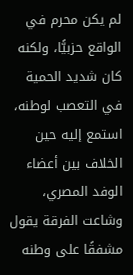لم يكن محرم في الواقع حزبيًّا، ولكنه كان شديد الحمية في التعصب لوطنه، استمع إليه حين الخلاف بين أعضاء الوفد المصري، وشاعت الفرقة يقول مشفقًا على وطنه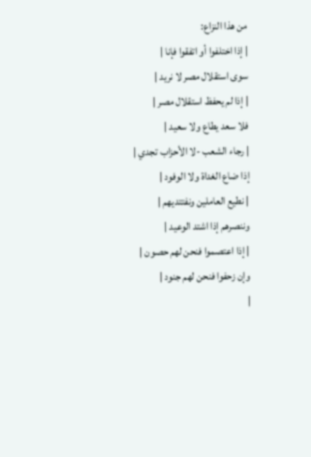من هذا النزاع:
| إذا اختلفوا أو اتفقوا فإنا |
سوى استقلال مصر لا نريد |
| إذا لم يحفظ استقلال مصر |
فلا سعد يطاع ولا سعيد |
| رجاء الشعب -لا الأحزاب تجدي |
إذا ضاع الغداة ولا الوفود |
| نطيع العاملين ونفتتديهم |
وننصرهم إذا اشتد الوعيد |
| إذا اعتصموا فنحن لهم حصون |
وإن زحفوا فنحن لهم جنود |
|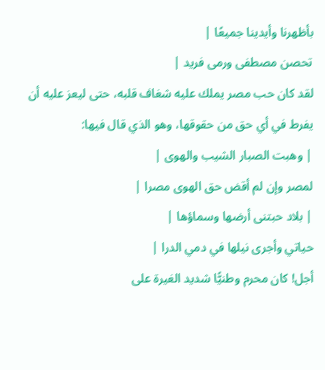بأظهرنا وأيدينا جميعًا |
تحصن مصطفى ورمى فريد |
لقد كان حب مصر يملك عليه شغاف قلبه، حتى ليعز عليه أن يفرط في أي حق من حقوقها، وهو الذي قال فيها:
| وهبت الصبار الشيب والهوى |
لمصر وإن لم أقض حق الهوى مصرا |
| بلاد حبتنى أرضها وسماؤها |
حياتي وأجرى نيلها في دمي الدرا |
أجل! كان محرم وطنيًّا شديد الغيرة على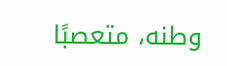وطنه، متعصبًا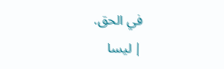في الحق.
| ليسا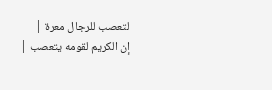لتعصب للرجال معرة |
إن الكريم لقومه يتعصب |